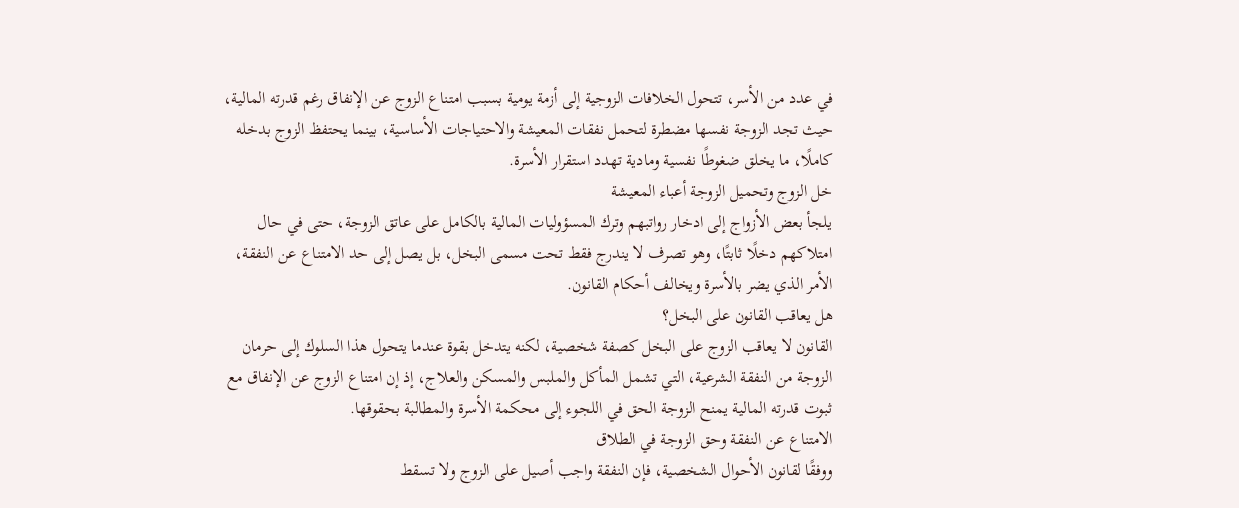في عدد من الأسر، تتحول الخلافات الزوجية إلى أزمة يومية بسبب امتناع الزوج عن الإنفاق رغم قدرته المالية، حيث تجد الزوجة نفسها مضطرة لتحمل نفقات المعيشة والاحتياجات الأساسية، بينما يحتفظ الزوج بدخله كاملًا، ما يخلق ضغوطًا نفسية ومادية تهدد استقرار الأسرة.
خل الزوج وتحميل الزوجة أعباء المعيشة
يلجأ بعض الأزواج إلى ادخار رواتبهم وترك المسؤوليات المالية بالكامل على عاتق الزوجة، حتى في حال امتلاكهم دخلًا ثابتًا، وهو تصرف لا يندرج فقط تحت مسمى البخل، بل يصل إلى حد الامتناع عن النفقة، الأمر الذي يضر بالأسرة ويخالف أحكام القانون.
هل يعاقب القانون على البخل؟
القانون لا يعاقب الزوج على البخل كصفة شخصية، لكنه يتدخل بقوة عندما يتحول هذا السلوك إلى حرمان الزوجة من النفقة الشرعية، التي تشمل المأكل والملبس والمسكن والعلاج، إذ إن امتناع الزوج عن الإنفاق مع ثبوت قدرته المالية يمنح الزوجة الحق في اللجوء إلى محكمة الأسرة والمطالبة بحقوقها.
الامتناع عن النفقة وحق الزوجة في الطلاق
ووفقًا لقانون الأحوال الشخصية، فإن النفقة واجب أصيل على الزوج ولا تسقط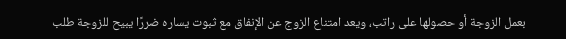بعمل الزوجة أو حصولها على راتب، ويعد امتناع الزوج عن الإنفاق مع ثبوت يساره ضررًا يبيح للزوجة طلب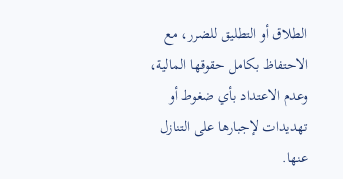الطلاق أو التطليق للضرر، مع الاحتفاظ بكامل حقوقها المالية، وعدم الاعتداد بأي ضغوط أو تهديدات لإجبارها على التنازل عنها.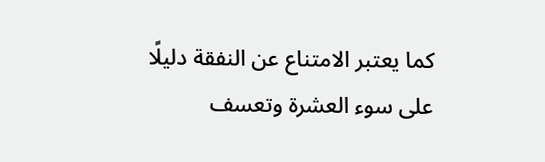كما يعتبر الامتناع عن النفقة دليلًا على سوء العشرة وتعسف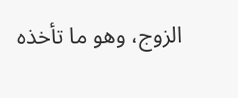الزوج، وهو ما تأخذه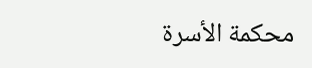محكمة الأسرة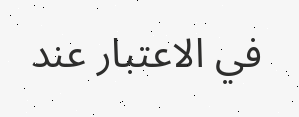في الاعتبار عند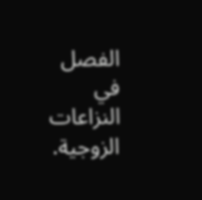الفصل في النزاعات الزوجية.